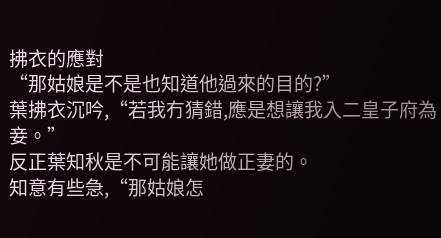拂衣的應對
“那姑娘是不是也知道他過來的目的?”
葉拂衣沉吟,“若我冇猜錯,應是想讓我入二皇子府為妾。”
反正葉知秋是不可能讓她做正妻的。
知意有些急,“那姑娘怎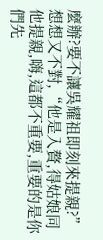麼辦?要不讓吳耀祖即刻來提親?”
想想又不對,“他是入贅,得姑娘同他提親,嗨,這都不重要,重要的是你們先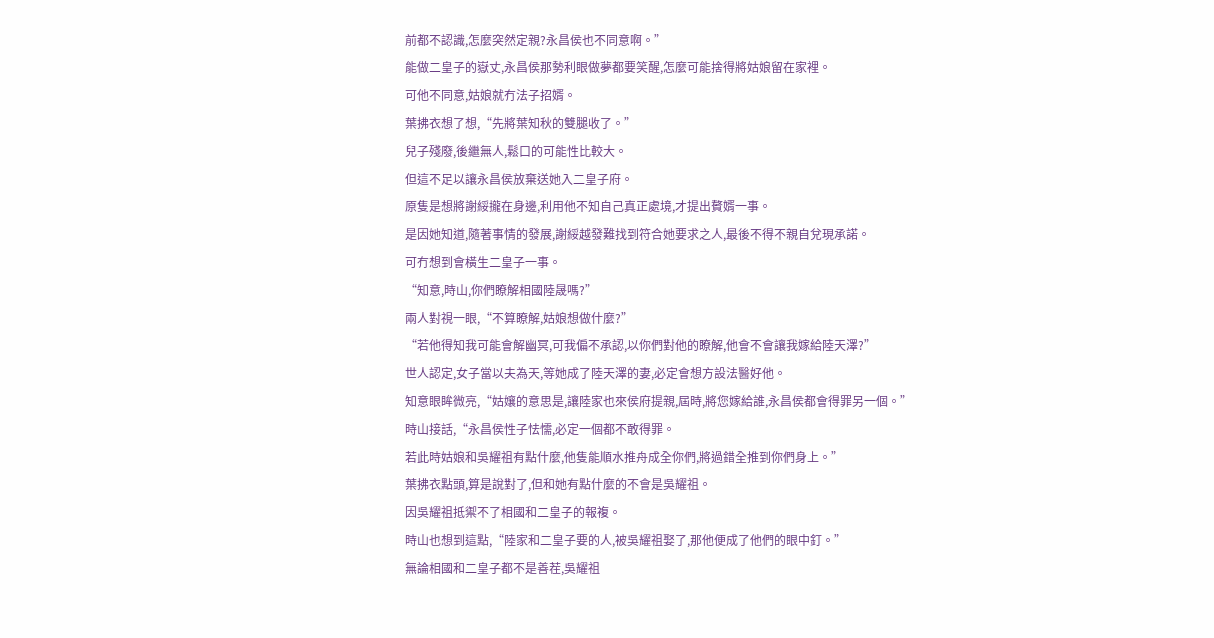前都不認識,怎麼突然定親?永昌侯也不同意啊。”
能做二皇子的嶽丈,永昌侯那勢利眼做夢都要笑醒,怎麼可能捨得將姑娘留在家裡。
可他不同意,姑娘就冇法子招婿。
葉拂衣想了想,“先將葉知秋的雙腿收了。”
兒子殘廢,後繼無人,鬆口的可能性比較大。
但這不足以讓永昌侯放棄送她入二皇子府。
原隻是想將謝綏攏在身邊,利用他不知自己真正處境,才提出贅婿一事。
是因她知道,隨著事情的發展,謝綏越發難找到符合她要求之人,最後不得不親自兌現承諾。
可冇想到會橫生二皇子一事。
“知意,時山,你們瞭解相國陸晟嗎?”
兩人對視一眼,“不算瞭解,姑娘想做什麼?”
“若他得知我可能會解幽冥,可我偏不承認,以你們對他的瞭解,他會不會讓我嫁給陸天澤?”
世人認定,女子當以夫為天,等她成了陸天澤的妻,必定會想方設法醫好他。
知意眼眸微亮,“姑孃的意思是,讓陸家也來侯府提親,屆時,將您嫁給誰,永昌侯都會得罪另一個。”
時山接話,“永昌侯性子怯懦,必定一個都不敢得罪。
若此時姑娘和吳耀祖有點什麼,他隻能順水推舟成全你們,將過錯全推到你們身上。”
葉拂衣點頭,算是說對了,但和她有點什麼的不會是吳耀祖。
因吳耀祖抵禦不了相國和二皇子的報複。
時山也想到這點,“陸家和二皇子要的人,被吳耀祖娶了,那他便成了他們的眼中釘。”
無論相國和二皇子都不是善茬,吳耀祖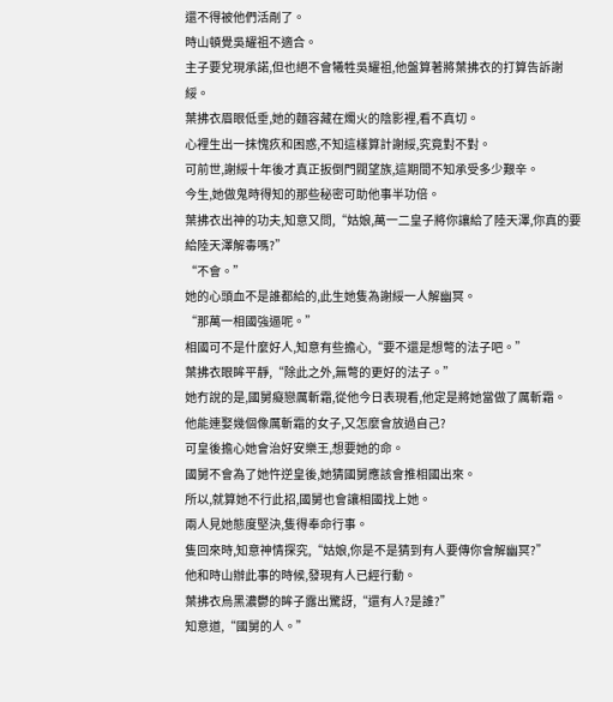還不得被他們活剮了。
時山頓覺吳耀祖不適合。
主子要兌現承諾,但也絕不會犧牲吳耀祖,他盤算著將葉拂衣的打算告訴謝綏。
葉拂衣眉眼低垂,她的麵容藏在燭火的陰影裡,看不真切。
心裡生出一抹愧疚和困惑,不知這樣算計謝綏,究竟對不對。
可前世,謝綏十年後才真正扳倒門閥望族,這期間不知承受多少艱辛。
今生,她做鬼時得知的那些秘密可助他事半功倍。
葉拂衣出神的功夫,知意又問,“姑娘,萬一二皇子將你讓給了陸天澤,你真的要給陸天澤解毒嗎?”
“不會。”
她的心頭血不是誰都給的,此生她隻為謝綏一人解幽冥。
“那萬一相國強逼呢。”
相國可不是什麼好人,知意有些擔心,“要不還是想彆的法子吧。”
葉拂衣眼眸平靜,“除此之外,無彆的更好的法子。”
她冇說的是,國舅癡戀厲斬霜,從他今日表現看,他定是將她當做了厲斬霜。
他能連娶幾個像厲斬霜的女子,又怎麼會放過自己?
可皇後擔心她會治好安樂王,想要她的命。
國舅不會為了她忤逆皇後,她猜國舅應該會推相國出來。
所以,就算她不行此招,國舅也會讓相國找上她。
兩人見她態度堅決,隻得奉命行事。
隻回來時,知意神情探究,“姑娘,你是不是猜到有人要傳你會解幽冥?”
他和時山辦此事的時候,發現有人已經行動。
葉拂衣烏黑濃鬱的眸子露出驚訝,“還有人?是誰?”
知意道,“國舅的人。”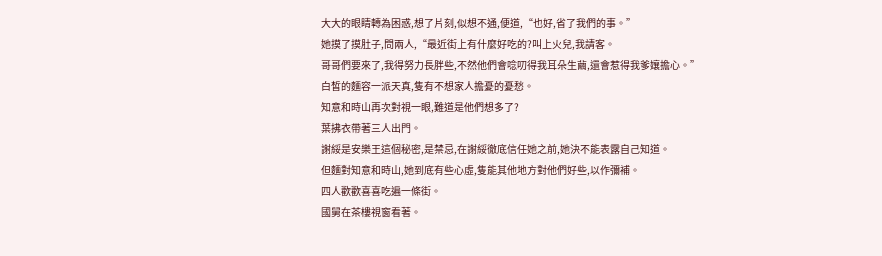大大的眼睛轉為困惑,想了片刻,似想不通,便道,“也好,省了我們的事。”
她摸了摸肚子,問兩人,“最近街上有什麼好吃的?叫上火兒,我請客。
哥哥們要來了,我得努力長胖些,不然他們會唸叨得我耳朵生繭,還會惹得我爹孃擔心。”
白皙的麵容一派天真,隻有不想家人擔憂的憂愁。
知意和時山再次對視一眼,難道是他們想多了?
葉拂衣帶著三人出門。
謝綏是安樂王這個秘密,是禁忌,在謝綏徹底信任她之前,她決不能表露自己知道。
但麵對知意和時山,她到底有些心虛,隻能其他地方對他們好些,以作彌補。
四人歡歡喜喜吃遍一條街。
國舅在茶樓視窗看著。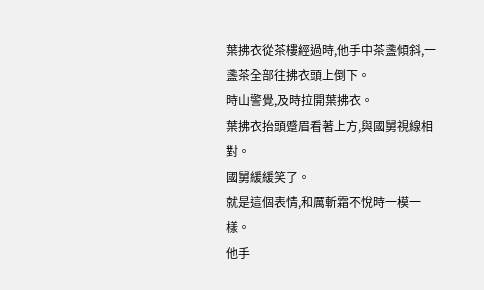葉拂衣從茶樓經過時,他手中茶盞傾斜,一盞茶全部往拂衣頭上倒下。
時山警覺,及時拉開葉拂衣。
葉拂衣抬頭蹙眉看著上方,與國舅視線相對。
國舅緩緩笑了。
就是這個表情,和厲斬霜不悅時一模一樣。
他手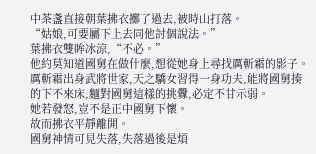中茶盞直接朝葉拂衣擲了過去,被時山打落。
“姑娘,可要屬下上去同他討個說法。”
葉拂衣雙眸冰涼,“不必。”
他約莫知道國舅在做什麼,想從她身上尋找厲斬霜的影子。
厲斬霜出身武將世家,天之驕女習得一身功夫,能將國舅揍的下不來床,麵對國舅這樣的挑釁,必定不甘示弱。
她若發怒,豈不是正中國舅下懷。
故而拂衣平靜離開。
國舅神情可見失落,失落過後是煩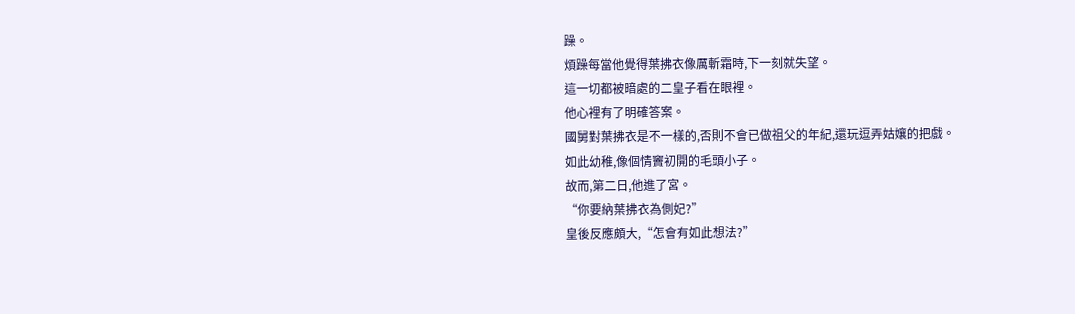躁。
煩躁每當他覺得葉拂衣像厲斬霜時,下一刻就失望。
這一切都被暗處的二皇子看在眼裡。
他心裡有了明確答案。
國舅對葉拂衣是不一樣的,否則不會已做祖父的年紀,還玩逗弄姑孃的把戲。
如此幼稚,像個情竇初開的毛頭小子。
故而,第二日,他進了宮。
“你要納葉拂衣為側妃?”
皇後反應頗大,“怎會有如此想法?”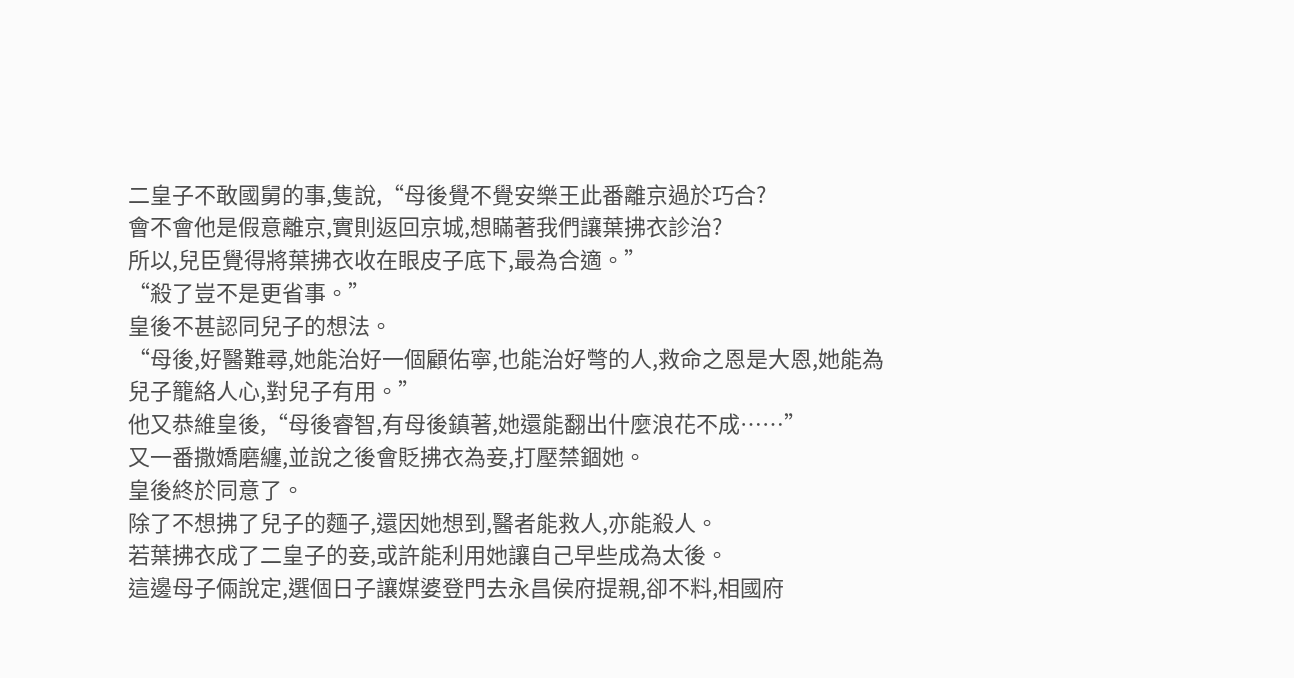二皇子不敢國舅的事,隻說,“母後覺不覺安樂王此番離京過於巧合?
會不會他是假意離京,實則返回京城,想瞞著我們讓葉拂衣診治?
所以,兒臣覺得將葉拂衣收在眼皮子底下,最為合適。”
“殺了豈不是更省事。”
皇後不甚認同兒子的想法。
“母後,好醫難尋,她能治好一個顧佑寧,也能治好彆的人,救命之恩是大恩,她能為兒子籠絡人心,對兒子有用。”
他又恭維皇後,“母後睿智,有母後鎮著,她還能翻出什麼浪花不成……”
又一番撒嬌磨纏,並說之後會貶拂衣為妾,打壓禁錮她。
皇後終於同意了。
除了不想拂了兒子的麵子,還因她想到,醫者能救人,亦能殺人。
若葉拂衣成了二皇子的妾,或許能利用她讓自己早些成為太後。
這邊母子倆說定,選個日子讓媒婆登門去永昌侯府提親,卻不料,相國府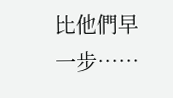比他們早一步……